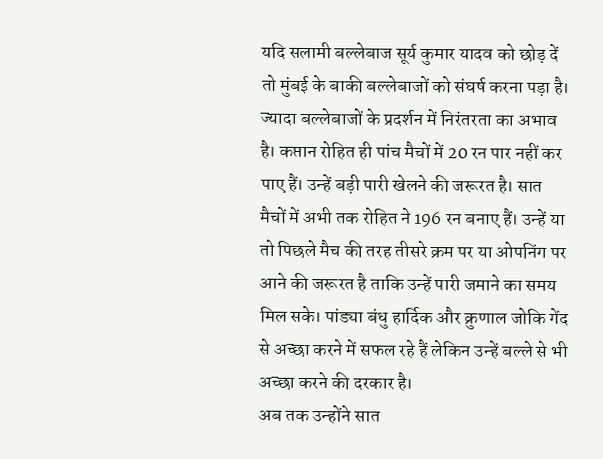यदि सलामी बल्लेबाज सूर्य कुमार यादव को छोड़ दें तो मुंबई के बाकी बल्लेबाजों को संघर्ष करना पड़ा है। ज्यादा बल्लेबाजों के प्रदर्शन में निरंतरता का अभाव है। कप्तान रोहित ही पांच मैचों में 20 रन पार नहीं कर पाए हैं। उन्हें बड़ी पारी खेलने की जरूरत है। सात मैचों में अभी तक रोहित ने 196 रन बनाए हैं। उन्हें या तो पिछले मैच की तरह तीसरे क्रम पर या ओपनिंग पर आने की जरूरत है ताकि उन्हें पारी जमाने का समय मिल सके। पांड्या बंधु हार्दिक और क्रुणाल जोकि गेंद से अच्छा करने में सफल रहे हैं लेकिन उन्हें बल्ले से भी अच्छा करने की दरकार है।
अब तक उन्होंने सात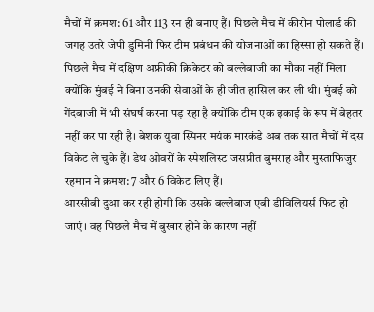मैचों में क्रमश: 61 और 113 रन ही बनाए हैं। पिछले मैच में कीरोन पोलार्ड की जगह उतरे जेपी डुमिनी फिर टीम प्रबंधन की योजनाओं का हिस्सा हो सकते हैं। पिछले मैच में दक्षिण अफ्रीकी क्रिकेटर को बल्लेबाजी का मौका नहीं मिला क्योंकि मुंबई ने बिना उनकी सेवाओं के ही जीत हासिल कर ली थी। मुंबई को गेंदबाजी में भी संघर्ष करना पड़ रहा है क्योंकि टीम एक इकाई के रूप में बेहतर नहीं कर पा रही है। बेशक युवा स्पिनर मयंक मारकंडे अब तक सात मैचों में दस विकेट ले चुके हैं। डेथ ओवरों के स्पेशलिस्ट जसप्रीत बुमराह और मुस्ताफिजुर रहमान ने क्रमश: 7 और 6 विकेट लिए हैं।
आरसीबी दुआ कर रही होगी कि उसके बल्लेबाज एबी डीविलियर्स फिट हो जाएं। वह पिछले मैच में बुखार होने के कारण नहीं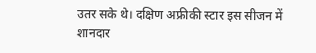उतर सके थे। दक्षिण अफ्रीकी स्टार इस सीजन में शानदार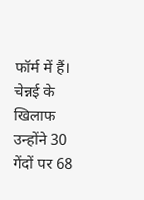फॉर्म में हैं। चेन्नई के खिलाफ उन्होंने 30 गेंदों पर 68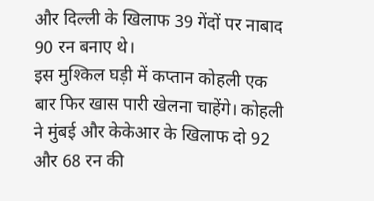और दिल्ली के खिलाफ 39 गेंदों पर नाबाद 90 रन बनाए थे।
इस मुश्किल घड़ी में कप्तान कोहली एक बार फिर खास पारी खेलना चाहेंगे। कोहली ने मुंबई और केकेआर के खिलाफ दो 92 और 68 रन की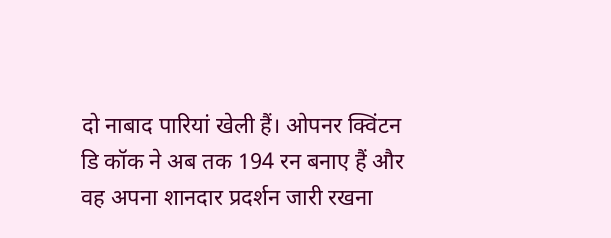दो नाबाद पारियां खेली हैं। ओपनर क्विंटन डि कॉक ने अब तक 194 रन बनाए हैं और वह अपना शानदार प्रदर्शन जारी रखना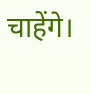चाहेंगे।